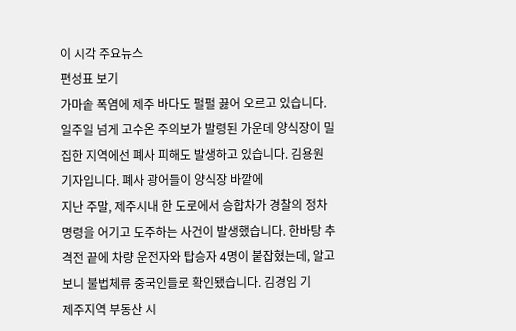이 시각 주요뉴스
편성표 보기
가마솥 폭염에 제주 바다도 펄펄 끓어 오르고 있습니다. 일주일 넘게 고수온 주의보가 발령된 가운데 양식장이 밀집한 지역에선 폐사 피해도 발생하고 있습니다. 김용원 기자입니다. 폐사 광어들이 양식장 바깥에
지난 주말, 제주시내 한 도로에서 승합차가 경찰의 정차 명령을 어기고 도주하는 사건이 발생했습니다. 한바탕 추격전 끝에 차량 운전자와 탑승자 4명이 붙잡혔는데, 알고보니 불법체류 중국인들로 확인됐습니다. 김경임 기
제주지역 부동산 시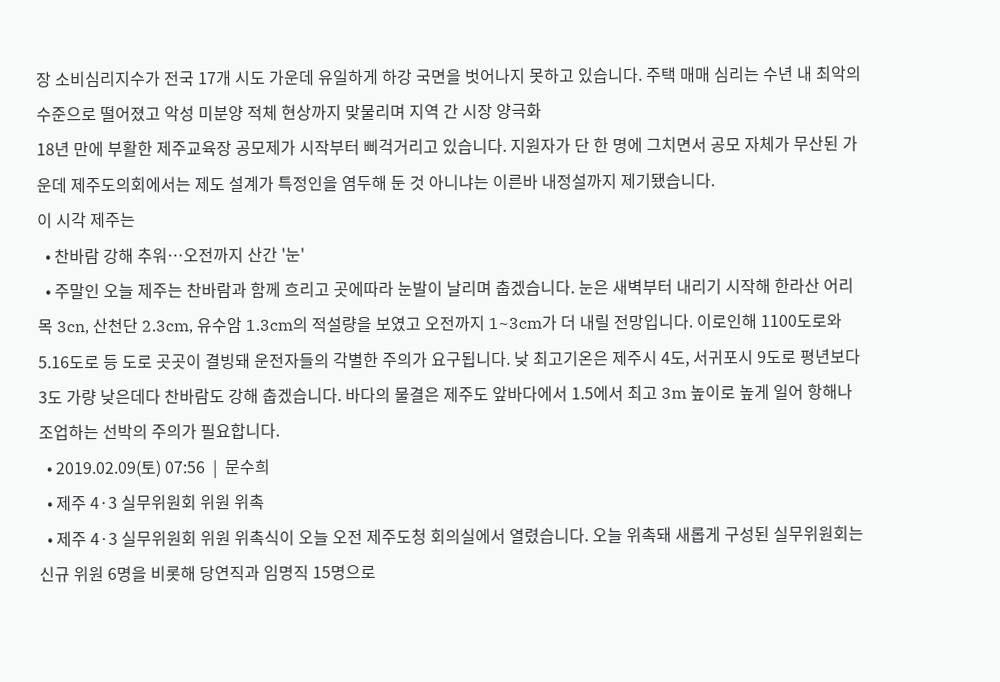장 소비심리지수가 전국 17개 시도 가운데 유일하게 하강 국면을 벗어나지 못하고 있습니다. 주택 매매 심리는 수년 내 최악의 수준으로 떨어졌고 악성 미분양 적체 현상까지 맞물리며 지역 간 시장 양극화
18년 만에 부활한 제주교육장 공모제가 시작부터 삐걱거리고 있습니다. 지원자가 단 한 명에 그치면서 공모 자체가 무산된 가운데 제주도의회에서는 제도 설계가 특정인을 염두해 둔 것 아니냐는 이른바 내정설까지 제기됐습니다.
이 시각 제주는
  • 찬바람 강해 추워…오전까지 산간 '눈'
  • 주말인 오늘 제주는 찬바람과 함께 흐리고 곳에따라 눈발이 날리며 춥겠습니다. 눈은 새벽부터 내리기 시작해 한라산 어리목 3cn, 산천단 2.3cm, 유수암 1.3cm의 적설량을 보였고 오전까지 1~3cm가 더 내릴 전망입니다. 이로인해 1100도로와 5.16도로 등 도로 곳곳이 결빙돼 운전자들의 각별한 주의가 요구됩니다. 낮 최고기온은 제주시 4도, 서귀포시 9도로 평년보다 3도 가량 낮은데다 찬바람도 강해 춥겠습니다. 바다의 물결은 제주도 앞바다에서 1.5에서 최고 3m 높이로 높게 일어 항해나 조업하는 선박의 주의가 필요합니다.
  • 2019.02.09(토) 07:56  |  문수희
  • 제주 4·3 실무위원회 위원 위촉
  • 제주 4·3 실무위원회 위원 위촉식이 오늘 오전 제주도청 회의실에서 열렸습니다. 오늘 위촉돼 새롭게 구성된 실무위원회는 신규 위원 6명을 비롯해 당연직과 임명직 15명으로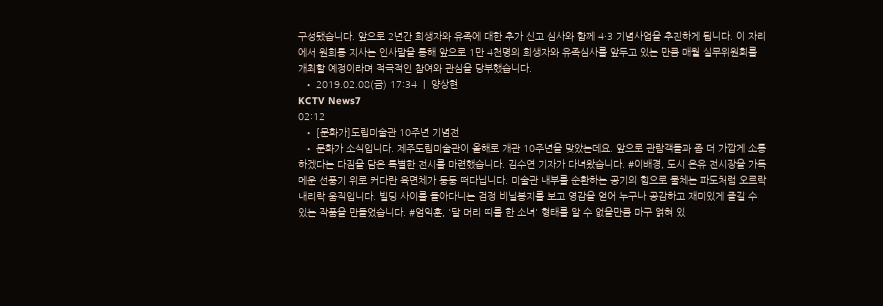구성됐습니다. 앞으로 2년간 희생자와 유족에 대한 추가 신고 심사와 함께 4·3 기념사업을 추진하게 됩니다. 이 자리에서 원희룡 지사는 인사말을 통해 앞으로 1만 4천명의 희생자와 유족심사를 앞두고 있는 만큼 매월 실무위원회를 개최할 예정이라며 적극적인 참여와 관심을 당부했습니다.
  • 2019.02.08(금) 17:34  |  양상현
KCTV News7
02:12
  • [문화가]도립미술관 10주년 기념전
  • 문화가 소식입니다. 제주도립미술관이 올해로 개관 10주년을 맞았는데요. 앞으로 관람객들과 좀 더 가깝게 소통하겠다는 다짐을 담은 특별한 전시를 마련했습니다. 김수연 기자가 다녀왔습니다. #이배경, 도시 은유 전시장을 가득 메운 선풍기 위로 커다란 육면체가 둥둥 떠다닙니다. 미술관 내부를 순환하는 공기의 힘으로 물체는 파도처럼 오르락 내리락 움직입니다. 빌딩 사이를 돌아다니는 검정 비닐봉지를 보고 영감을 얻어 누구나 공감하고 재미있게 즐길 수 있는 작품을 만들었습니다. #엄익훈, '달 머리 띠를 한 소녀' 형태를 알 수 없을만큼 마구 얽혀 있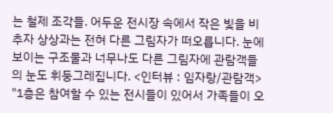는 철제 조각들. 어두운 전시장 속에서 작은 빛을 비추자 상상과는 전혀 다른 그림자가 떠오릅니다. 눈에 보이는 구조물과 너무나도 다른 그림자에 관람객들의 눈도 휘둥그레집니다. <인터뷰 : 임자랑/관람객> "1층은 참여할 수 있는 전시들이 있어서 가족들이 오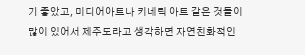기 좋았고, 미디어아트나 키네틱 아트 같은 것들이 많이 있어서 제주도라고 생각하면 자연친화적인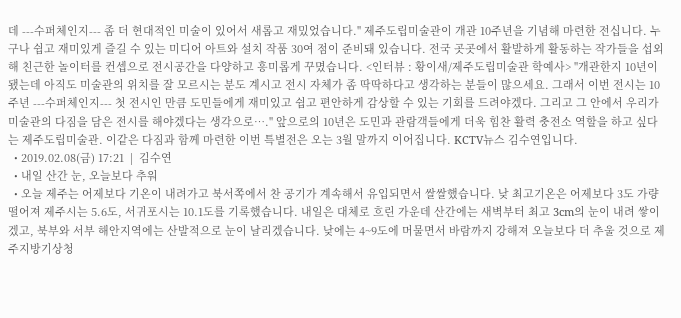데 ---수퍼체인지--- 좀 더 현대적인 미술이 있어서 새롭고 재밌었습니다." 제주도립미술관이 개관 10주년을 기념해 마련한 전십니다. 누구나 쉽고 재미있게 즐길 수 있는 미디어 아트와 설치 작품 30여 점이 준비돼 있습니다. 전국 곳곳에서 활발하게 활동하는 작가들을 섭외해 친근한 놀이터를 컨셉으로 전시공간을 다양하고 흥미롭게 꾸몄습니다. <인터뷰 : 황이새/제주도립미술관 학예사> "개관한지 10년이 됐는데 아직도 미술관의 위치를 잘 모르시는 분도 계시고 전시 자체가 좀 딱딱하다고 생각하는 분들이 많으세요. 그래서 이번 전시는 10주년 ---수퍼체인지--- 첫 전시인 만큼 도민들에게 재미있고 쉽고 편안하게 감상할 수 있는 기회를 드려야겠다. 그리고 그 안에서 우리가 미술관의 다짐을 담은 전시를 해야겠다는 생각으로…." 앞으로의 10년은 도민과 관람객들에게 더욱 힘찬 활력 충전소 역할을 하고 싶다는 제주도립미술관. 이같은 다짐과 함께 마련한 이번 특별전은 오는 3월 말까지 이어집니다. KCTV뉴스 김수연입니다.
  • 2019.02.08(금) 17:21  |  김수연
  • 내일 산간 눈, 오늘보다 추워
  • 오늘 제주는 어제보다 기온이 내려가고 북서쪽에서 찬 공기가 계속해서 유입되면서 쌀쌀했습니다. 낮 최고기온은 어제보다 3도 가량 떨어져 제주시는 5.6도, 서귀포시는 10.1도를 기록했습니다. 내일은 대체로 흐린 가운데 산간에는 새벽부터 최고 3cm의 눈이 내려 쌓이겠고, 북부와 서부 해안지역에는 산발적으로 눈이 날리겠습니다. 낮에는 4~9도에 머물면서 바람까지 강해져 오늘보다 더 추울 것으로 제주지방기상청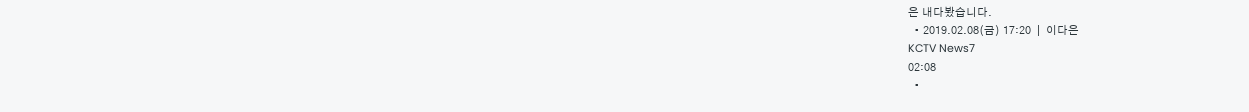은 내다봤습니다.
  • 2019.02.08(금) 17:20  |  이다은
KCTV News7
02:08
  •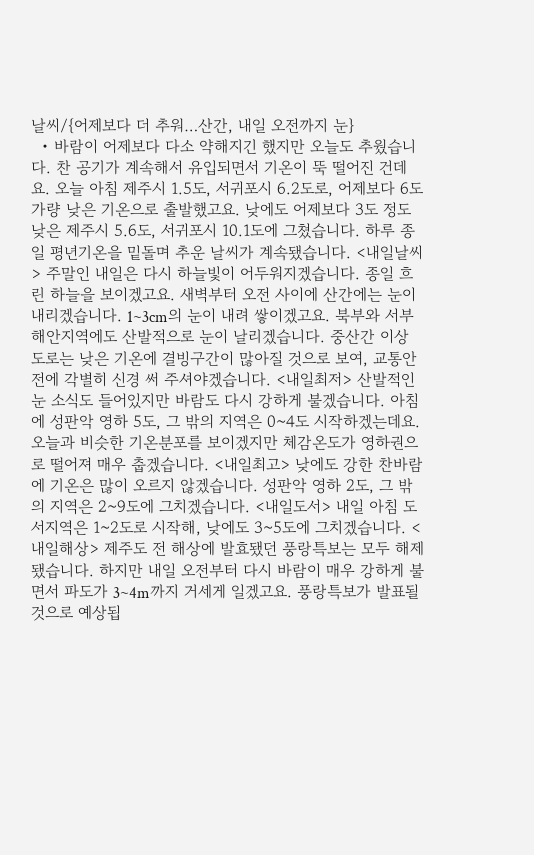날씨/{어제보다 더 추워…산간, 내일 오전까지 눈}
  • 바람이 어제보다 다소 약해지긴 했지만 오늘도 추웠습니다. 찬 공기가 계속해서 유입되면서 기온이 뚝 떨어진 건데요. 오늘 아침 제주시 1.5도, 서귀포시 6.2도로, 어제보다 6도 가량 낮은 기온으로 출발했고요. 낮에도 어제보다 3도 정도 낮은 제주시 5.6도, 서귀포시 10.1도에 그쳤습니다. 하루 종일 평년기온을 밑돌며 추운 날씨가 계속됐습니다. <내일날씨> 주말인 내일은 다시 하늘빛이 어두워지겠습니다. 종일 흐린 하늘을 보이겠고요. 새벽부터 오전 사이에 산간에는 눈이 내리겠습니다. 1~3cm의 눈이 내려 쌓이겠고요. 북부와 서부 해안지역에도 산발적으로 눈이 날리겠습니다. 중산간 이상 도로는 낮은 기온에 결빙구간이 많아질 것으로 보여, 교통안전에 각별히 신경 써 주셔야겠습니다. <내일최저> 산발적인 눈 소식도 들어있지만 바람도 다시 강하게 불겠습니다. 아침에 성판악 영하 5도, 그 밖의 지역은 0~4도 시작하겠는데요. 오늘과 비슷한 기온분포를 보이겠지만 체감온도가 영하권으로 떨어져 매우 춥겠습니다. <내일최고> 낮에도 강한 찬바람에 기온은 많이 오르지 않겠습니다. 성판악 영하 2도, 그 밖의 지역은 2~9도에 그치겠습니다. <내일도서> 내일 아침 도서지역은 1~2도로 시작해, 낮에도 3~5도에 그치겠습니다. <내일해상> 제주도 전 해상에 발효됐던 풍랑특보는 모두 해제됐습니다. 하지만 내일 오전부터 다시 바람이 매우 강하게 불면서 파도가 3~4m까지 거세게 일겠고요. 풍랑특보가 발표될 것으로 예상됩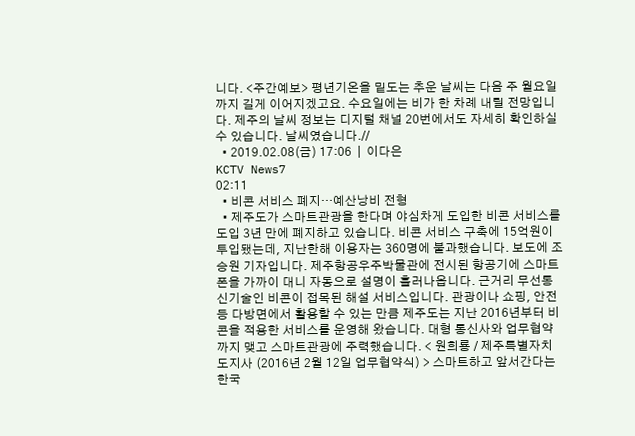니다. <주간예보> 평년기온을 밑도는 추운 날씨는 다음 주 월요일까지 길게 이어지겠고요. 수요일에는 비가 한 차례 내릴 전망입니다. 제주의 날씨 정보는 디지털 채널 20번에서도 자세히 확인하실 수 있습니다. 날씨였습니다.//
  • 2019.02.08(금) 17:06  |  이다은
KCTV News7
02:11
  • 비콘 서비스 폐지…예산낭비 전형
  • 제주도가 스마트관광을 한다며 야심차게 도입한 비콘 서비스를 도입 3년 만에 폐지하고 있습니다. 비콘 서비스 구축에 15억원이 투입됐는데, 지난한해 이용자는 360명에 불과했습니다. 보도에 조승원 기자입니다. 제주항공우주박물관에 전시된 항공기에 스마트폰을 가까이 대니 자동으로 설명이 흘러나옵니다. 근거리 무선통신기술인 비콘이 접목된 해설 서비스입니다. 관광이나 쇼핑, 안전 등 다방면에서 활용할 수 있는 만큼 제주도는 지난 2016년부터 비콘을 적용한 서비스를 운영해 왔습니다. 대형 통신사와 업무협약까지 맺고 스마트관광에 주력했습니다. < 원희룡 / 제주특별자치도지사 (2016년 2월 12일 업무협약식) > 스마트하고 앞서간다는 한국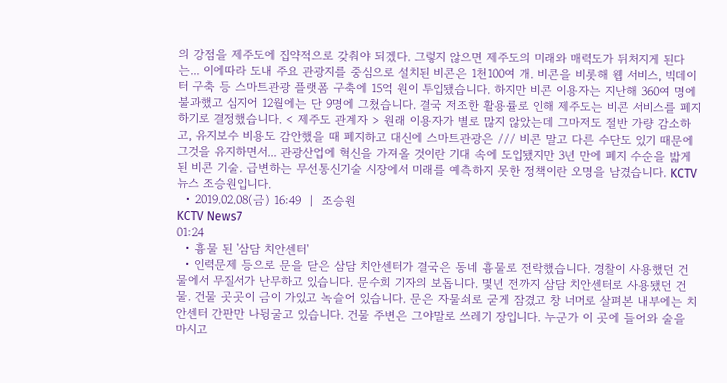의 강점을 제주도에 집약적으로 갖춰야 되겠다. 그렇지 않으면 제주도의 미래와 매력도가 뒤처지게 된다는... 이에따라 도내 주요 관광지를 중심으로 설치된 비콘은 1천100여 개. 비콘을 비롯해 웹 서비스, 빅데이터 구축 등 스마트관광 플랫폼 구축에 15억 원이 투입됐습니다. 하지만 비콘 이용자는 지난해 360여 명에 불과했고 심지어 12월에는 단 9명에 그쳤습니다. 결국 저조한 활용률로 인해 제주도는 비콘 서비스를 폐지하기로 결정했습니다. < 제주도 관계자 > 원래 이용자가 별로 많지 않았는데 그마저도 절반 가량 감소하고, 유지보수 비용도 감안했을 때 폐지하고 대신에 스마트관광은 /// 비콘 말고 다른 수단도 있기 때문에 그것을 유지하면서... 관광산업에 혁신을 가져올 것이란 기대 속에 도입됐지만 3년 만에 폐지 수순을 밟게 된 비콘 기술. 급변하는 무선통신기술 시장에서 미래를 예측하지 못한 정책이란 오명을 남겼습니다. KCTV뉴스 조승원입니다.
  • 2019.02.08(금) 16:49  |  조승원
KCTV News7
01:24
  • 흉물 된 '삼담 치안센터'
  • 인력문제 등으로 문을 닫은 삼담 치안센터가 결국은 동네 흉물로 전락했습니다. 경찰이 사용했던 건물에서 무질서가 난무하고 있습니다. 문수희 기자의 보돕니다. 몇년 전까지 삼담 치안센터로 사용됐던 건물. 건물 곳곳이 금이 가있고 녹슬어 있습니다. 문은 자물쇠로 굳게 잠겼고 창 너머로 살펴본 내부에는 치안센터 간판만 나뒹굴고 있습니다. 건물 주변은 그야말로 쓰레기 장입니다. 누군가 이 곳에 들어와 술을 마시고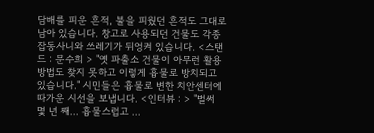담배를 피운 흔적, 불을 피웠던 흔적도 그대로 남아 있습니다. 창고로 사용되던 건물도 각종 잡동사니와 쓰레기가 뒤엉켜 있습니다. <스탠드 : 문수희 > "옛 파출소 건물이 아무런 활용 방법도 찾지 못하고 이렇게 흉물로 방치되고 있습니다." 시민들은 흉물로 변한 치안센터에 따가운 시선을 보냅니다. <인터뷰 : > "벌써 몇 년 째... 흉물스럽고 ...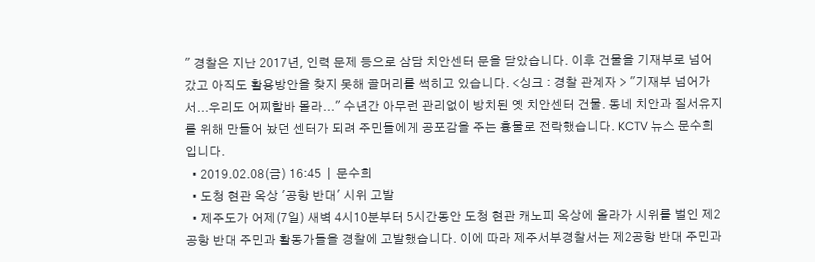" 경찰은 지난 2017년, 인력 문제 등으로 삼담 치안센터 문을 닫았습니다. 이후 건물을 기재부로 넘어갔고 아직도 활용방안을 찾지 못해 골머리를 썩히고 있습니다. <싱크 : 경찰 관계자 > "기재부 넘어가서...우리도 어찌할바 몰라..." 수년간 아무런 관리없이 방치된 옛 치안센터 건물. 동네 치안과 질서유지를 위해 만들어 놨던 센터가 되려 주민들에게 공포감을 주는 흉물로 전락했습니다. KCTV 뉴스 문수희입니다.
  • 2019.02.08(금) 16:45  |  문수희
  • 도청 현관 옥상 '공항 반대' 시위 고발
  • 제주도가 어제(7일) 새벽 4시10분부터 5시간동안 도청 현관 캐노피 옥상에 올라가 시위를 벌인 제2공항 반대 주민과 활동가들을 경찰에 고발했습니다. 이에 따라 제주서부경찰서는 제2공항 반대 주민과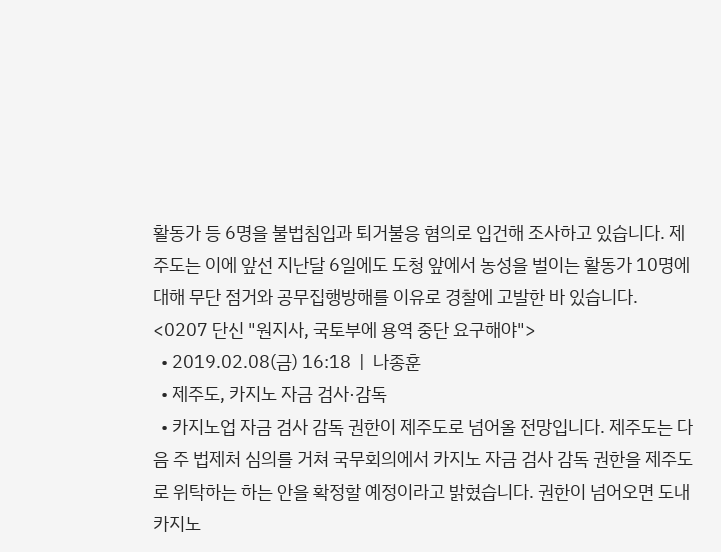활동가 등 6명을 불법침입과 퇴거불응 혐의로 입건해 조사하고 있습니다. 제주도는 이에 앞선 지난달 6일에도 도청 앞에서 농성을 벌이는 활동가 10명에 대해 무단 점거와 공무집행방해를 이유로 경찰에 고발한 바 있습니다. <0207 단신 "원지사, 국토부에 용역 중단 요구해야">
  • 2019.02.08(금) 16:18  |  나종훈
  • 제주도, 카지노 자금 검사·감독
  • 카지노업 자금 검사 감독 권한이 제주도로 넘어올 전망입니다. 제주도는 다음 주 법제처 심의를 거쳐 국무회의에서 카지노 자금 검사 감독 권한을 제주도로 위탁하는 하는 안을 확정할 예정이라고 밝혔습니다. 권한이 넘어오면 도내 카지노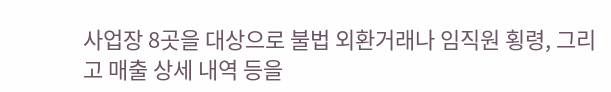사업장 8곳을 대상으로 불법 외환거래나 임직원 횡령, 그리고 매출 상세 내역 등을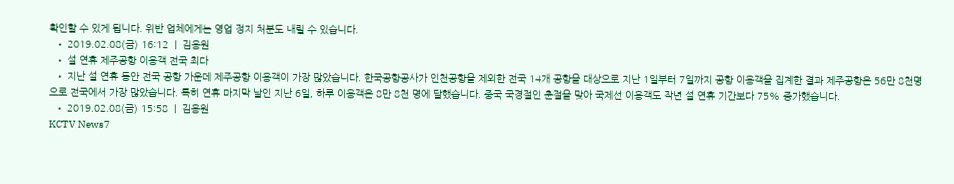확인할 수 있게 됩니다. 위반 업체에게는 영업 정지 처분도 내릴 수 있습니다.
  • 2019.02.08(금) 16:12  |  김용원
  • 설 연휴 제주공항 이용객 전국 최다
  • 지난 설 연휴 동안 전국 공항 가운데 제주공항 이용객이 가장 많았습니다. 한국공항공사가 인천공항을 제외한 전국 14개 공항을 대상으로 지난 1일부터 7일까지 공항 이용객을 집계한 결과 제주공항은 56만 8천명으로 전국에서 가장 많았습니다. 특히 연휴 마지막 날인 지난 6일, 하루 이용객은 8만 8천 명에 달했습니다. 중국 국경절인 춘절을 맞아 국제선 이용객도 작년 설 연휴 기간보다 75% 증가했습니다.
  • 2019.02.08(금) 15:58  |  김용원
KCTV News7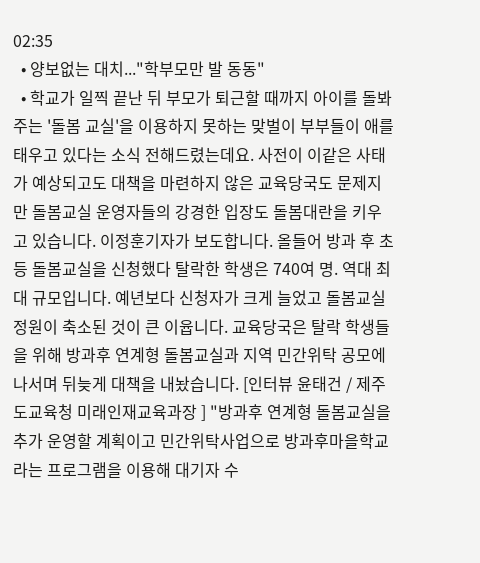02:35
  • 양보없는 대치..."학부모만 발 동동"
  • 학교가 일찍 끝난 뒤 부모가 퇴근할 때까지 아이를 돌봐주는 '돌봄 교실'을 이용하지 못하는 맞벌이 부부들이 애를 태우고 있다는 소식 전해드렸는데요. 사전이 이같은 사태가 예상되고도 대책을 마련하지 않은 교육당국도 문제지만 돌봄교실 운영자들의 강경한 입장도 돌봄대란을 키우고 있습니다. 이정훈기자가 보도합니다. 올들어 방과 후 초등 돌봄교실을 신청했다 탈락한 학생은 740여 명. 역대 최대 규모입니다. 예년보다 신청자가 크게 늘었고 돌봄교실 정원이 축소된 것이 큰 이윱니다. 교육당국은 탈락 학생들을 위해 방과후 연계형 돌봄교실과 지역 민간위탁 공모에 나서며 뒤늦게 대책을 내놨습니다. [인터뷰 윤태건 / 제주도교육청 미래인재교육과장 ] "방과후 연계형 돌봄교실을 추가 운영할 계획이고 민간위탁사업으로 방과후마을학교라는 프로그램을 이용해 대기자 수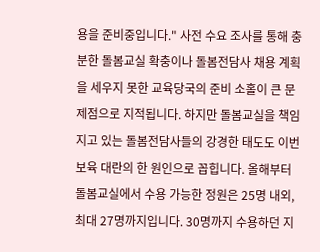용을 준비중입니다." 사전 수요 조사를 통해 충분한 돌봄교실 확충이나 돌봄전담사 채용 계획을 세우지 못한 교육당국의 준비 소홀이 큰 문제점으로 지적됩니다. 하지만 돌봄교실을 책임지고 있는 돌봄전담사들의 강경한 태도도 이번 보육 대란의 한 원인으로 꼽힙니다. 올해부터 돌봄교실에서 수용 가능한 정원은 25명 내외, 최대 27명까지입니다. 30명까지 수용하던 지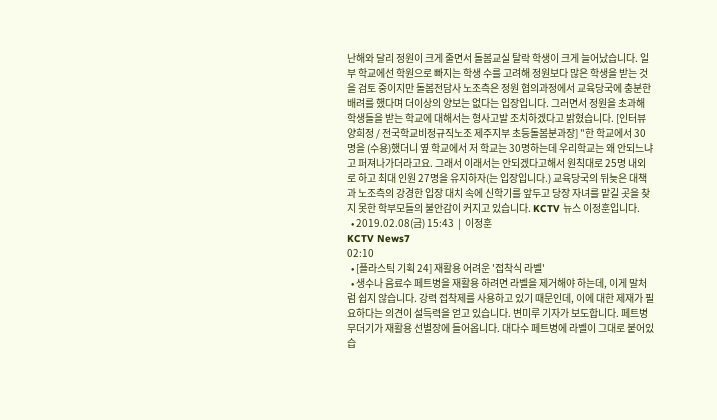난해와 달리 정원이 크게 줄면서 돌봄교실 탈락 학생이 크게 늘어났습니다. 일부 학교에선 학원으로 빠지는 학생 수를 고려해 정원보다 많은 학생을 받는 것을 검토 중이지만 돌봄전담사 노조측은 정원 협의과정에서 교육당국에 충분한 배려를 했다며 더이상의 양보는 없다는 입장입니다. 그러면서 정원을 초과해 학생들을 받는 학교에 대해서는 형사고발 조치하겠다고 밝혔습니다. [인터뷰 양희정 / 전국학교비정규직노조 제주지부 초등돌봄분과장] "한 학교에서 30명을 (수용)했더니 옆 학교에서 저 학교는 30명하는데 우리학교는 왜 안되느냐고 퍼져나가더라고요. 그래서 이래서는 안되겠다고해서 원칙대로 25명 내외로 하고 최대 인원 27명을 유지하자(는 입장입니다.) 교육당국의 뒤늦은 대책과 노조측의 강경한 입장 대치 속에 신학기를 앞두고 당장 자녀를 맡길 곳을 찾지 못한 학부모들의 불안감이 커지고 있습니다. KCTV 뉴스 이정훈입니다.
  • 2019.02.08(금) 15:43  |  이정훈
KCTV News7
02:10
  • [플라스틱 기획 24] 재활용 어려운 '접착식 라벨'
  • 생수나 음료수 페트병을 재활용 하려면 라벨을 제거해야 하는데, 이게 말처럼 쉽지 않습니다. 강력 접착제를 사용하고 있기 때문인데, 이에 대한 제재가 필요하다는 의견이 설득력을 얻고 있습니다. 변미루 기자가 보도합니다. 페트병 무더기가 재활용 선별장에 들어옵니다. 대다수 페트병에 라벨이 그대로 붙어있습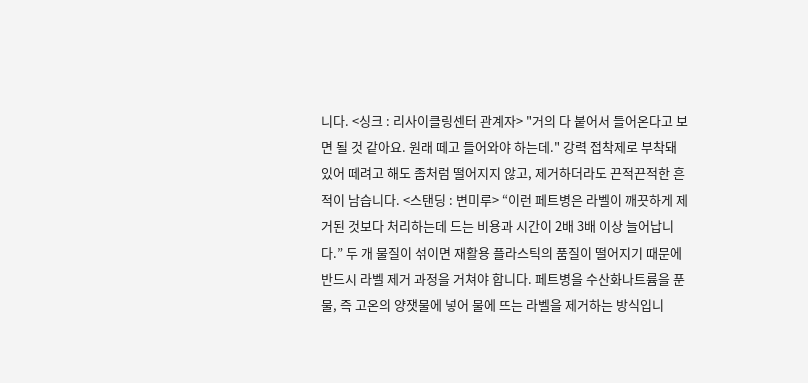니다. <싱크 : 리사이클링센터 관계자> "거의 다 붙어서 들어온다고 보면 될 것 같아요. 원래 떼고 들어와야 하는데." 강력 접착제로 부착돼 있어 떼려고 해도 좀처럼 떨어지지 않고, 제거하더라도 끈적끈적한 흔적이 남습니다. <스탠딩 : 변미루> “이런 페트병은 라벨이 깨끗하게 제거된 것보다 처리하는데 드는 비용과 시간이 2배 3배 이상 늘어납니다.” 두 개 물질이 섞이면 재활용 플라스틱의 품질이 떨어지기 때문에 반드시 라벨 제거 과정을 거쳐야 합니다. 페트병을 수산화나트륨을 푼 물, 즉 고온의 양잿물에 넣어 물에 뜨는 라벨을 제거하는 방식입니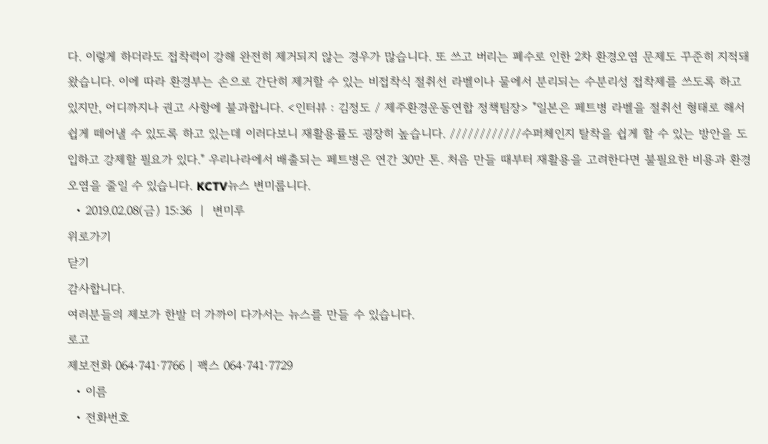다. 이렇게 하더라도 접착력이 강해 완전히 제거되지 않는 경우가 많습니다. 또 쓰고 버리는 폐수로 인한 2차 환경오염 문제도 꾸준히 지적돼 왔습니다. 이에 따라 환경부는 손으로 간단히 제거할 수 있는 비접착식 절취선 라벨이나 물에서 분리되는 수분리성 접착제를 쓰도록 하고 있지만, 어디까지나 권고 사항에 불과합니다. <인터뷰 : 김정도 / 제주환경운동연합 정책팀장> "일본은 페트병 라벨을 절취선 형태로 해서 쉽게 떼어낼 수 있도록 하고 있는데 이러다보니 재활용률도 굉장히 높습니다. ////////////수퍼체인지 탈착을 쉽게 할 수 있는 방안을 도입하고 강제할 필요가 있다." 우리나라에서 배출되는 페트병은 연간 30만 톤. 처음 만들 때부터 재활용을 고려한다면 불필요한 비용과 환경오염을 줄일 수 있습니다. KCTV뉴스 변미룹니다.
  • 2019.02.08(금) 15:36  |  변미루
위로가기
닫기
감사합니다.
여러분들의 제보가 한발 더 가까이 다가서는 뉴스를 만들 수 있습니다.
로고
제보전화 064·741·7766 | 팩스 064·741·7729
  • 이름
  • 전화번호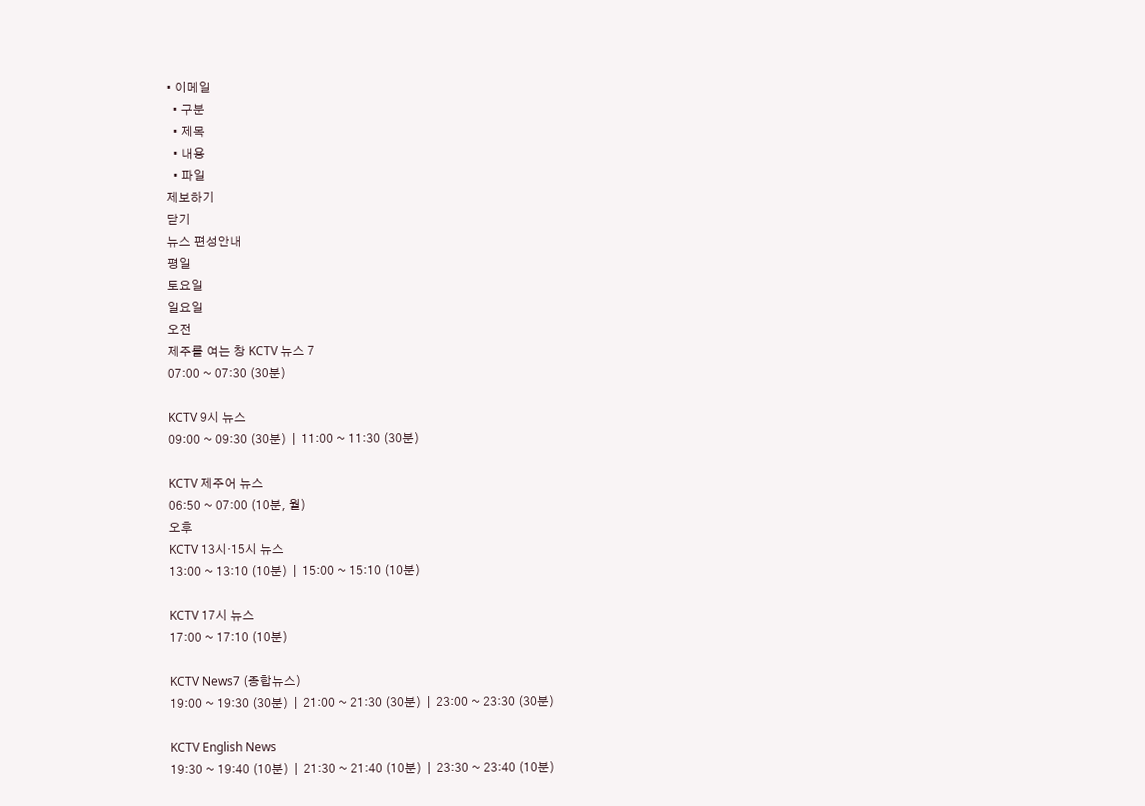• 이메일
  • 구분
  • 제목
  • 내용
  • 파일
제보하기
닫기
뉴스 편성안내
평일
토요일
일요일
오전
제주를 여는 창 KCTV 뉴스 7
07:00 ~ 07:30 (30분)

KCTV 9시 뉴스
09:00 ~ 09:30 (30분)  |  11:00 ~ 11:30 (30분)

KCTV 제주어 뉴스
06:50 ~ 07:00 (10분, 월)
오후
KCTV 13시·15시 뉴스
13:00 ~ 13:10 (10분)  |  15:00 ~ 15:10 (10분)

KCTV 17시 뉴스
17:00 ~ 17:10 (10분)

KCTV News7 (종합뉴스)
19:00 ~ 19:30 (30분)  |  21:00 ~ 21:30 (30분)  |  23:00 ~ 23:30 (30분)

KCTV English News
19:30 ~ 19:40 (10분)  |  21:30 ~ 21:40 (10분)  |  23:30 ~ 23:40 (10분)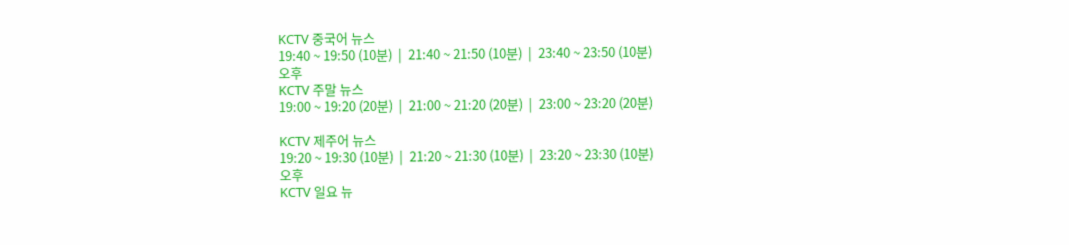KCTV 중국어 뉴스
19:40 ~ 19:50 (10분)  |  21:40 ~ 21:50 (10분)  |  23:40 ~ 23:50 (10분)
오후
KCTV 주말 뉴스
19:00 ~ 19:20 (20분)  |  21:00 ~ 21:20 (20분)  |  23:00 ~ 23:20 (20분)

KCTV 제주어 뉴스
19:20 ~ 19:30 (10분)  |  21:20 ~ 21:30 (10분)  |  23:20 ~ 23:30 (10분)
오후
KCTV 일요 뉴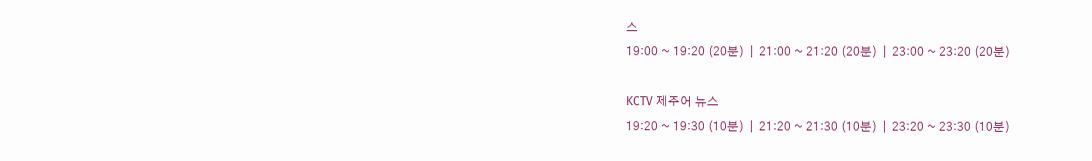스
19:00 ~ 19:20 (20분)  |  21:00 ~ 21:20 (20분)  |  23:00 ~ 23:20 (20분)

KCTV 제주어 뉴스
19:20 ~ 19:30 (10분)  |  21:20 ~ 21:30 (10분)  |  23:20 ~ 23:30 (10분)